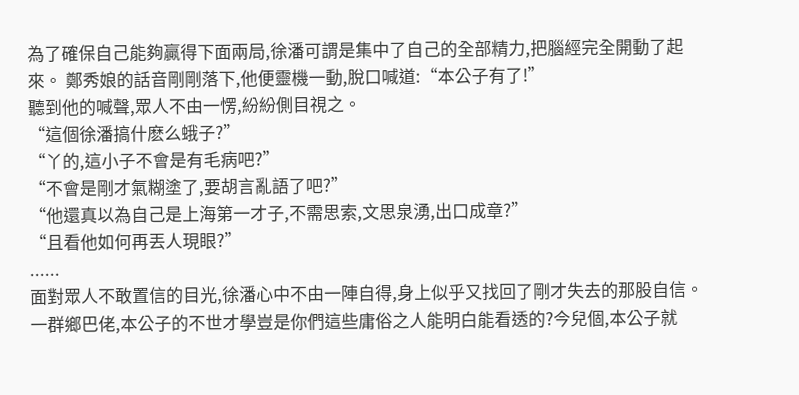為了確保自己能夠贏得下面兩局,徐潘可謂是集中了自己的全部精力,把腦經完全開動了起來。 鄭秀娘的話音剛剛落下,他便靈機一動,脫口喊道:“本公子有了!”
聽到他的喊聲,眾人不由一愣,紛紛側目視之。
“這個徐潘搞什麽么蛾子?”
“丫的,這小子不會是有毛病吧?”
“不會是剛才氣糊塗了,要胡言亂語了吧?”
“他還真以為自己是上海第一才子,不需思索,文思泉湧,出口成章?”
“且看他如何再丟人現眼?”
......
面對眾人不敢置信的目光,徐潘心中不由一陣自得,身上似乎又找回了剛才失去的那股自信。
一群鄉巴佬,本公子的不世才學豈是你們這些庸俗之人能明白能看透的?今兒個,本公子就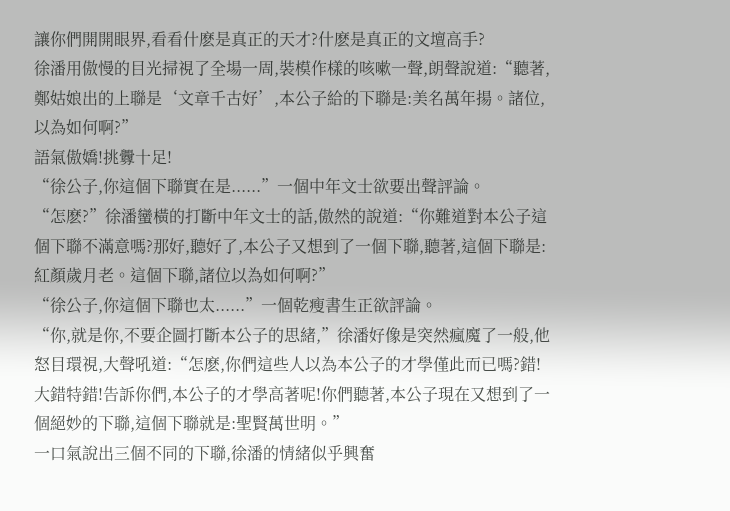讓你們開開眼界,看看什麽是真正的天才?什麽是真正的文壇高手?
徐潘用傲慢的目光掃視了全場一周,裝模作樣的咳嗽一聲,朗聲說道:“聽著,鄭姑娘出的上聯是‘文章千古好’,本公子給的下聯是:美名萬年揚。諸位,以為如何啊?”
語氣傲嬌!挑釁十足!
“徐公子,你這個下聯實在是......”一個中年文士欲要出聲評論。
“怎麽?”徐潘蠻橫的打斷中年文士的話,傲然的說道:“你難道對本公子這個下聯不滿意嗎?那好,聽好了,本公子又想到了一個下聯,聽著,這個下聯是:紅顏歲月老。這個下聯,諸位以為如何啊?”
“徐公子,你這個下聯也太......”一個乾瘦書生正欲評論。
“你,就是你,不要企圖打斷本公子的思緒,”徐潘好像是突然瘋魔了一般,他怒目環視,大聲吼道:“怎麽,你們這些人以為本公子的才學僅此而已嗎?錯!大錯特錯!告訴你們,本公子的才學高著呢!你們聽著,本公子現在又想到了一個絕妙的下聯,這個下聯就是:聖賢萬世明。”
一口氣說出三個不同的下聯,徐潘的情緒似乎興奮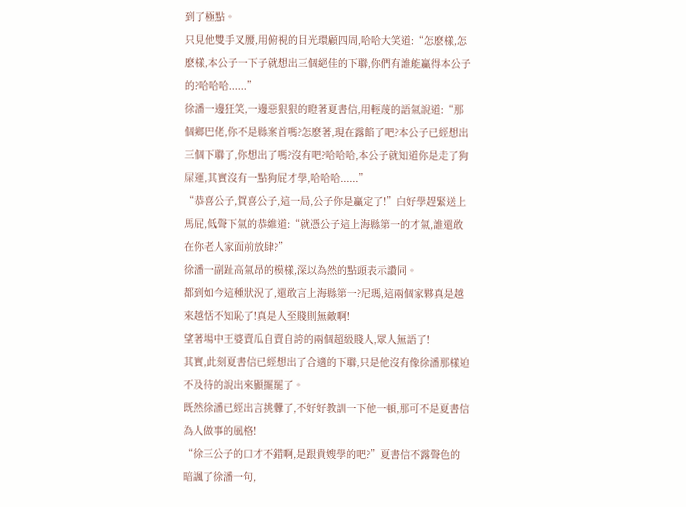到了極點。
只見他雙手叉腰,用俯視的目光環顧四周,哈哈大笑道:“怎麽樣,怎麽樣,本公子一下子就想出三個絕佳的下聯,你們有誰能贏得本公子的?哈哈哈......”
徐潘一邊狂笑,一邊惡狠狠的瞪著夏書信,用輕蔑的語氣說道:“那個鄉巴佬,你不是縣案首嗎?怎麽著,現在露餡了吧?本公子已經想出三個下聯了,你想出了嗎?沒有吧?哈哈哈,本公子就知道你是走了狗屎運,其實沒有一點狗屁才學,哈哈哈......”
“恭喜公子,賀喜公子,這一局,公子你是贏定了!”白好學趕緊送上馬屁,低聲下氣的恭維道:“就憑公子這上海縣第一的才氣,誰還敢在你老人家面前放肆?”
徐潘一副趾高氣昂的模樣,深以為然的點頭表示讚同。
都到如今這種狀況了,還敢言上海縣第一?尼瑪,這兩個家夥真是越來越恬不知恥了!真是人至賤則無敵啊!
望著場中王婆賣瓜自賣自誇的兩個超級賤人,眾人無語了!
其實,此刻夏書信已經想出了合適的下聯,只是他沒有像徐潘那樣迫不及待的說出來顯擺罷了。
既然徐潘已經出言挑釁了,不好好教訓一下他一頓,那可不是夏書信為人做事的風格!
“徐三公子的口才不錯啊,是跟貴嫂學的吧?”夏書信不露聲色的暗諷了徐潘一句,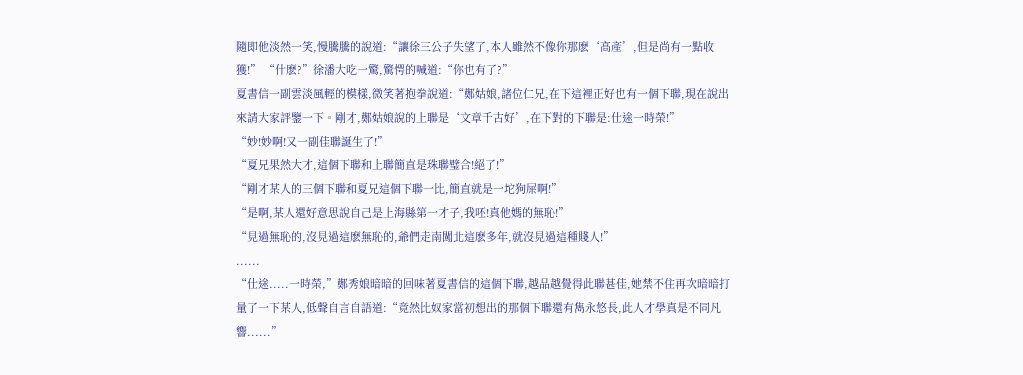隨即他淡然一笑,慢騰騰的說道:“讓徐三公子失望了,本人雖然不像你那麽‘高產’,但是尚有一點收獲!” “什麽?”徐潘大吃一驚,驚愕的喊道:“你也有了?”
夏書信一副雲淡風輕的模樣,微笑著抱拳說道:“鄭姑娘,諸位仁兄,在下這裡正好也有一個下聯,現在說出來請大家評鑒一下。剛才,鄭姑娘說的上聯是‘文章千古好’,在下對的下聯是:仕途一時榮!”
“妙!妙啊!又一副佳聯誕生了!”
“夏兄果然大才,這個下聯和上聯簡直是珠聯璧合!絕了!”
“剛才某人的三個下聯和夏兄這個下聯一比,簡直就是一坨狗屎啊!”
“是啊,某人還好意思說自己是上海縣第一才子,我呸!真他媽的無恥!”
“見過無恥的,沒見過這麽無恥的,爺們走南闖北這麽多年,就沒見過這種賤人!”
......
“仕途.....一時榮,”鄭秀娘暗暗的回味著夏書信的這個下聯,越品越覺得此聯甚佳,她禁不住再次暗暗打量了一下某人,低聲自言自語道:“竟然比奴家當初想出的那個下聯還有雋永悠長,此人才學真是不同凡響......”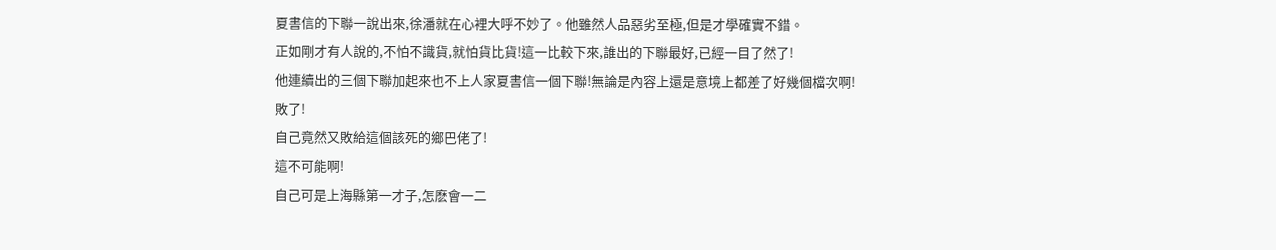夏書信的下聯一說出來,徐潘就在心裡大呼不妙了。他雖然人品惡劣至極,但是才學確實不錯。
正如剛才有人說的,不怕不識貨,就怕貨比貨!這一比較下來,誰出的下聯最好,已經一目了然了!
他連續出的三個下聯加起來也不上人家夏書信一個下聯!無論是內容上還是意境上都差了好幾個檔次啊!
敗了!
自己竟然又敗給這個該死的鄉巴佬了!
這不可能啊!
自己可是上海縣第一才子,怎麽會一二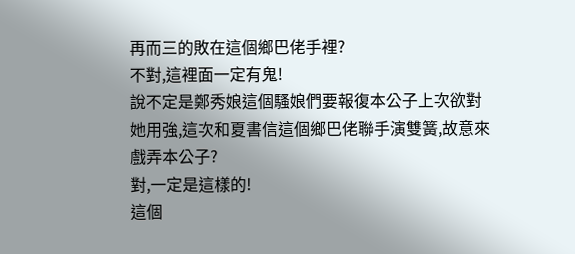再而三的敗在這個鄉巴佬手裡?
不對,這裡面一定有鬼!
說不定是鄭秀娘這個騷娘們要報復本公子上次欲對她用強,這次和夏書信這個鄉巴佬聯手演雙簧,故意來戲弄本公子?
對,一定是這樣的!
這個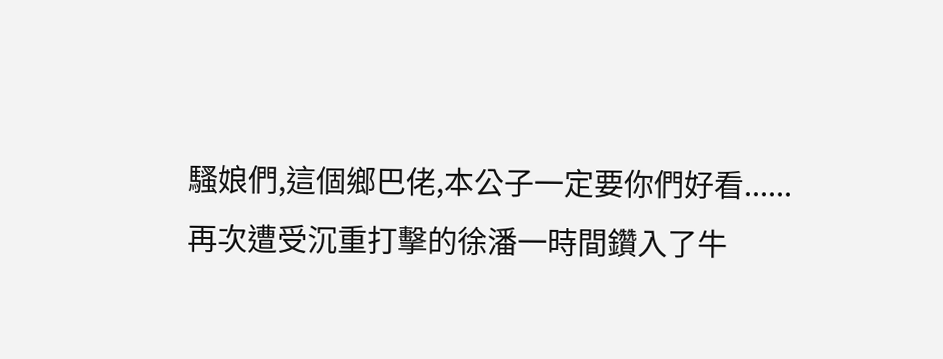騷娘們,這個鄉巴佬,本公子一定要你們好看......
再次遭受沉重打擊的徐潘一時間鑽入了牛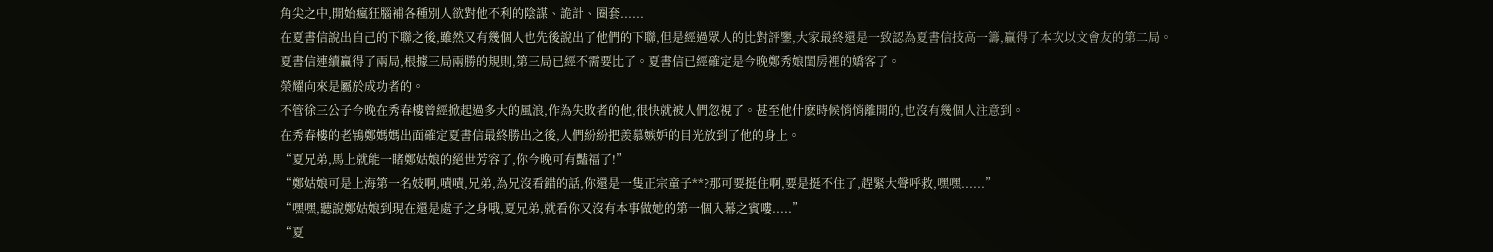角尖之中,開始瘋狂腦補各種別人欲對他不利的陰謀、詭計、圈套......
在夏書信說出自己的下聯之後,雖然又有幾個人也先後說出了他們的下聯,但是經過眾人的比對評鑒,大家最終還是一致認為夏書信技高一籌,贏得了本次以文會友的第二局。
夏書信連續贏得了兩局,根據三局兩勝的規則,第三局已經不需要比了。夏書信已經確定是今晚鄭秀娘閨房裡的嬌客了。
榮耀向來是屬於成功者的。
不管徐三公子今晚在秀春樓曾經掀起過多大的風浪,作為失敗者的他,很快就被人們忽視了。甚至他什麽時候悄悄離開的,也沒有幾個人注意到。
在秀春樓的老鴇鄭媽媽出面確定夏書信最終勝出之後,人們紛紛把羨慕嫉妒的目光放到了他的身上。
“夏兄弟,馬上就能一睹鄭姑娘的絕世芳容了,你今晚可有豔福了!”
“鄭姑娘可是上海第一名妓啊,嘖嘖,兄弟,為兄沒看錯的話,你還是一隻正宗童子**?那可要挺住啊,要是挺不住了,趕緊大聲呼救,嘿嘿......”
“嘿嘿,聽說鄭姑娘到現在還是處子之身哦,夏兄弟,就看你又沒有本事做她的第一個入幕之賓嘍.....”
“夏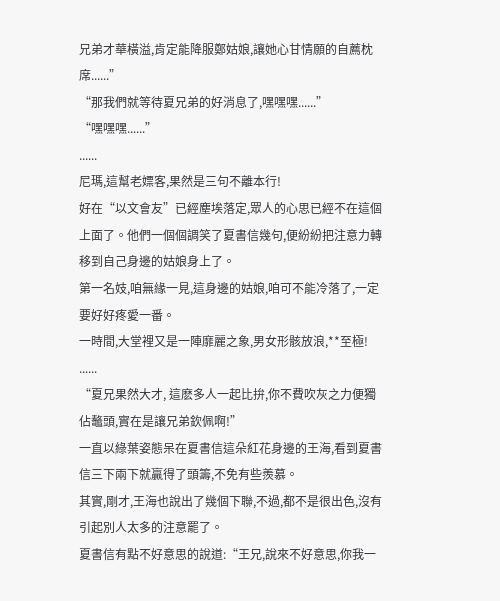兄弟才華橫溢,肯定能降服鄭姑娘,讓她心甘情願的自薦枕席......”
“那我們就等待夏兄弟的好消息了,嘿嘿嘿......”
“嘿嘿嘿......”
......
尼瑪,這幫老嫖客,果然是三句不離本行!
好在“以文會友”已經塵埃落定,眾人的心思已經不在這個上面了。他們一個個調笑了夏書信幾句,便紛紛把注意力轉移到自己身邊的姑娘身上了。
第一名妓,咱無緣一見,這身邊的姑娘,咱可不能冷落了,一定要好好疼愛一番。
一時間,大堂裡又是一陣靡麗之象,男女形骸放浪,**至極!
......
“夏兄果然大才, 這麽多人一起比拚,你不費吹灰之力便獨佔鼇頭,實在是讓兄弟欽佩啊!”
一直以綠葉姿態呆在夏書信這朵紅花身邊的王海,看到夏書信三下兩下就贏得了頭籌,不免有些羨慕。
其實,剛才,王海也說出了幾個下聯,不過,都不是很出色,沒有引起別人太多的注意罷了。
夏書信有點不好意思的說道:“王兄,說來不好意思,你我一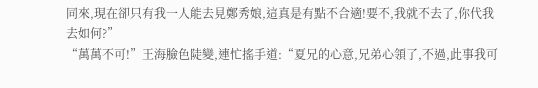同來,現在卻只有我一人能去見鄭秀娘,這真是有點不合適!要不,我就不去了,你代我去如何?”
“萬萬不可!”王海臉色陡變,連忙搖手道:“夏兄的心意,兄弟心領了,不過,此事我可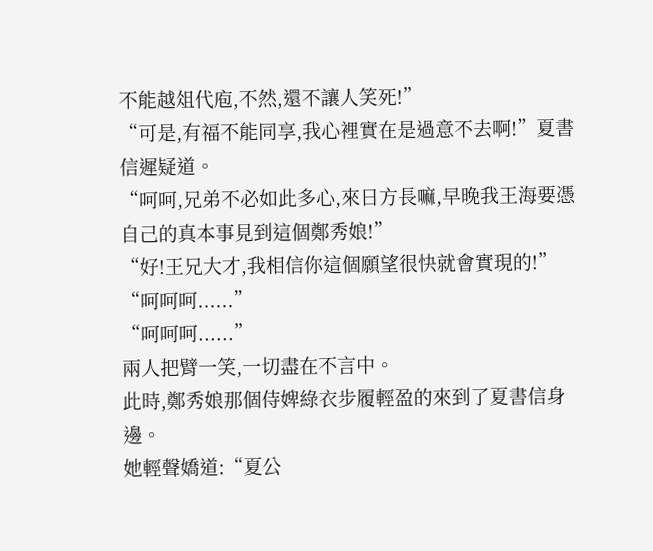不能越俎代庖,不然,還不讓人笑死!”
“可是,有福不能同享,我心裡實在是過意不去啊!”夏書信遲疑道。
“呵呵,兄弟不必如此多心,來日方長嘛,早晚我王海要憑自己的真本事見到這個鄭秀娘!”
“好!王兄大才,我相信你這個願望很快就會實現的!”
“呵呵呵......”
“呵呵呵......”
兩人把臂一笑,一切盡在不言中。
此時,鄭秀娘那個侍婢綠衣步履輕盈的來到了夏書信身邊。
她輕聲嬌道:“夏公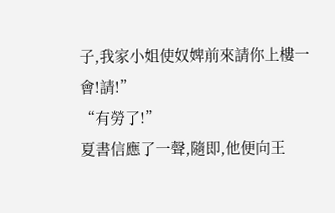子,我家小姐使奴婢前來請你上樓一會!請!”
“有勞了!”
夏書信應了一聲,隨即,他便向王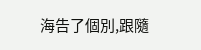海告了個別,跟隨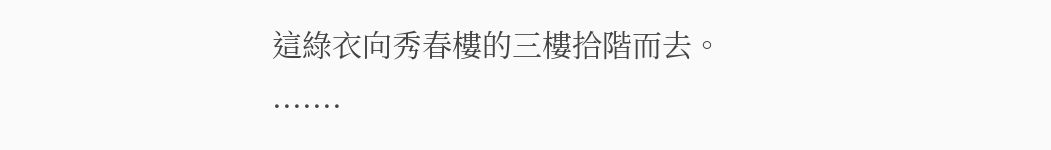這綠衣向秀春樓的三樓拾階而去。
.......